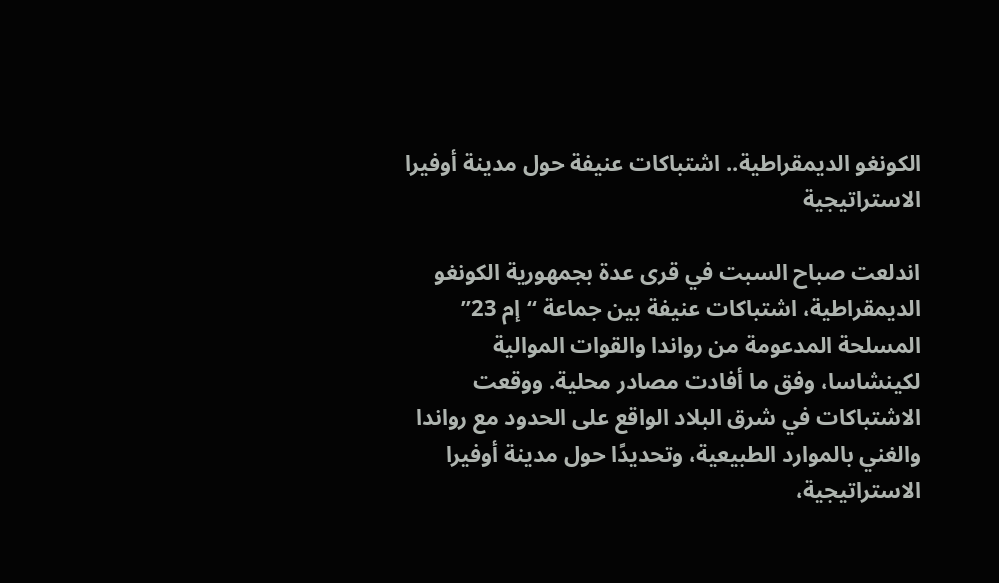الكونغو الديمقراطية.. اشتباكات عنيفة حول مدينة أوفيرا الاستراتيجية

اندلعت صباح السبت في قرى عدة بجمهورية الكونغو الديمقراطية، اشتباكات عنيفة بين جماعة “إم 23” المسلحة المدعومة من رواندا والقوات الموالية لكينشاسا، وفق ما أفادت مصادر محلية. ووقعت الاشتباكات في شرق البلاد الواقع على الحدود مع رواندا والغني بالموارد الطبيعية، وتحديدًا حول مدينة أوفيرا الاستراتيجية،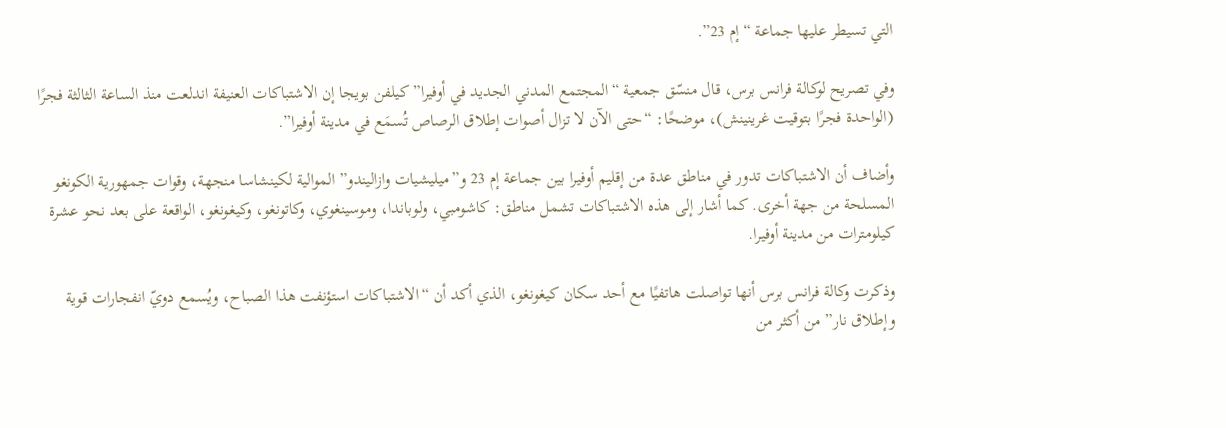التي تسيطر عليها جماعة “إم 23”.

وفي تصريح لوكالة فرانس برس، قال منسّق جمعية “المجتمع المدني الجديد في أوفيرا” كيلفن بويجا إن الاشتباكات العنيفة اندلعت منذ الساعة الثالثة فجرًا (الواحدة فجرًا بتوقيت غرينينش)، موضحًا: “حتى الآن لا تزال أصوات إطلاق الرصاص تُسمَع في مدينة أوفيرا”.

وأضاف أن الاشتباكات تدور في مناطق عدة من إقليم أوفيرا بين جماعة إم 23 و”ميليشيات وازاليندو” الموالية لكينشاسا منجهة، وقوات جمهورية الكونغو المسلحة من جهة أخرى. كما أشار إلى هذه الاشتباكات تشمل مناطق: كاشومبي، ولوباندا، وموسينغوي، وكاتونغو، وكيغونغو، الواقعة على بعد نحو عشرة كيلومترات من مدينة أوفيرا.

وذكرت وكالة فرانس برس أنها تواصلت هاتفيًا مع أحد سكان كيغونغو، الذي أكد أن “الاشتباكات استؤنفت هذا الصباح، ويُسمع دويّ انفجارات قوية وإطلاق نار” من أكثر من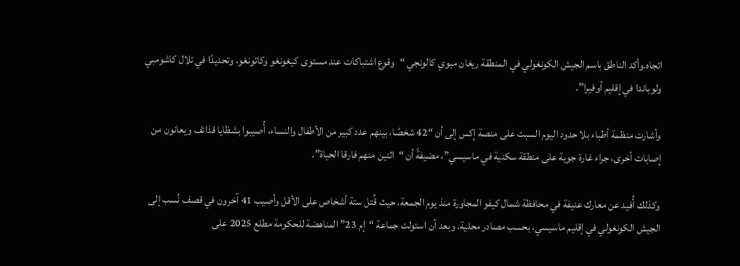اتجاه.وأكد الناطق باسم الجيش الكونغولي في المنطقة ريغان مبوي كالونجي “وقوع اشتباكات عند مستوى كيغونغو وكاتونغو، وتحديدًا في تلال كاشومبي ولوباندا في إقليم أوفيرا”.

وأشارت منظمة أطباء بلا حدود اليوم السبت على منصة إكس إلى أن “42 شخصًا، بينهم عدد كبير من الأطفال والنساء، أُصيبوا بشظايا قذائف ويعانون من إصابات أخرى، جراء غارة جوية على منطقة سكنية في ماسيسي”، مضيفةً أن “اثنين منهم فارقا الحياة”.

وكذلك أُفيد عن معارك عنيفة في محافظة شمال كيفو المجاورة منذ يوم الجمعة، حيث قُتل ستة أشخاص على الأقل وأصيب 41 آخرون في قصف نُسب إلى الجيش الكونغولي في إقليم ماسيسي، بحسب مصادر محلية. وبعد أن استولت جماعة “إم 23” المناهضة للحكومة مطلع 2025 على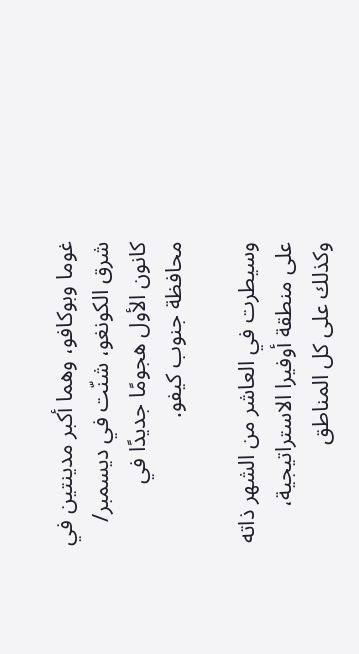غوما وبوكافو، وهما أكبر مدينتين في شرق الكونغو، شنّت في ديسمبر/ كانون الأول هجومًا جديدًا في محافظة جنوب كيفو.

وسيطرت في العاشر من الشهر ذاته على منطقة أوفيرا الاستراتيجية، وكذلك على كل المناطق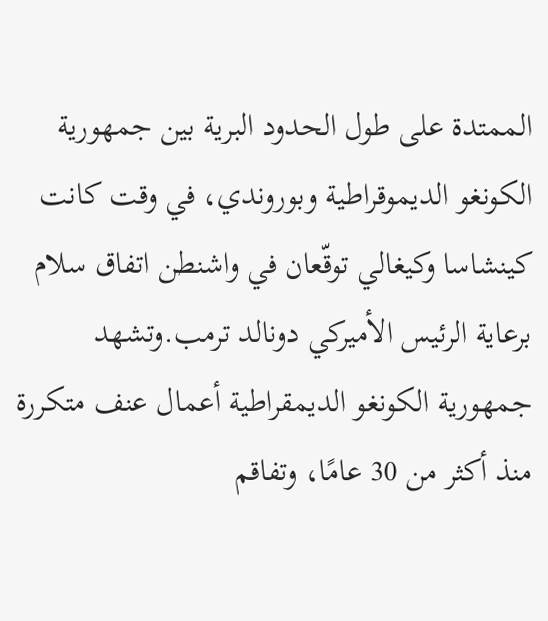الممتدة على طول الحدود البرية بين جمهورية الكونغو الديموقراطية وبوروندي، في وقت كانت كينشاسا وكيغالي توقّعان في واشنطن اتفاق سلام برعاية الرئيس الأميركي دونالد ترمب.وتشهد جمهورية الكونغو الديمقراطية أعمال عنف متكررة منذ أكثر من 30 عامًا، وتفاقم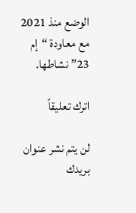الوضع منذ 2021 مع معاودة “إم 23” نشاطها.

اترك تعليقاً

لن يتم نشر عنوان بريدك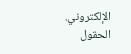الإلكتروني. الحقول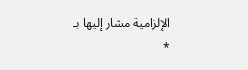الإلزامية مشار إليها بـ *